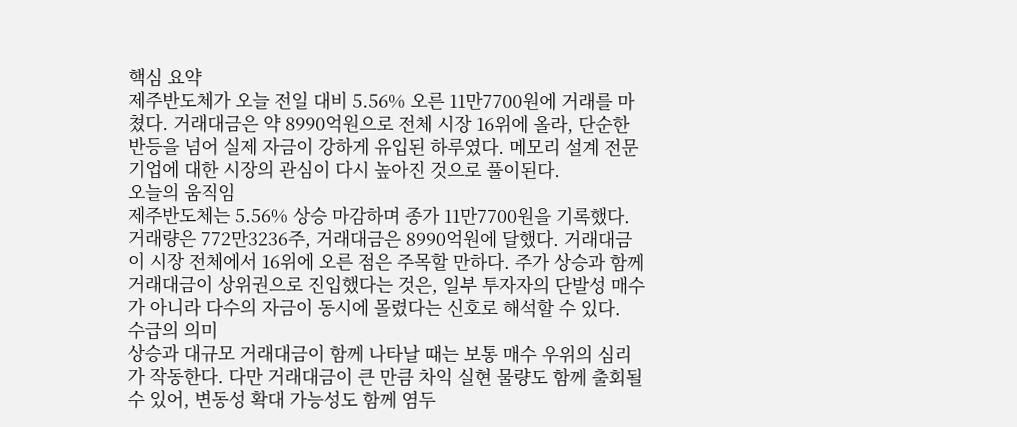핵심 요약
제주반도체가 오늘 전일 대비 5.56% 오른 11만7700원에 거래를 마쳤다. 거래대금은 약 8990억원으로 전체 시장 16위에 올라, 단순한 반등을 넘어 실제 자금이 강하게 유입된 하루였다. 메모리 설계 전문 기업에 대한 시장의 관심이 다시 높아진 것으로 풀이된다.
오늘의 움직임
제주반도체는 5.56% 상승 마감하며 종가 11만7700원을 기록했다. 거래량은 772만3236주, 거래대금은 8990억원에 달했다. 거래대금이 시장 전체에서 16위에 오른 점은 주목할 만하다. 주가 상승과 함께 거래대금이 상위권으로 진입했다는 것은, 일부 투자자의 단발성 매수가 아니라 다수의 자금이 동시에 몰렸다는 신호로 해석할 수 있다.
수급의 의미
상승과 대규모 거래대금이 함께 나타날 때는 보통 매수 우위의 심리가 작동한다. 다만 거래대금이 큰 만큼 차익 실현 물량도 함께 출회될 수 있어, 변동성 확대 가능성도 함께 염두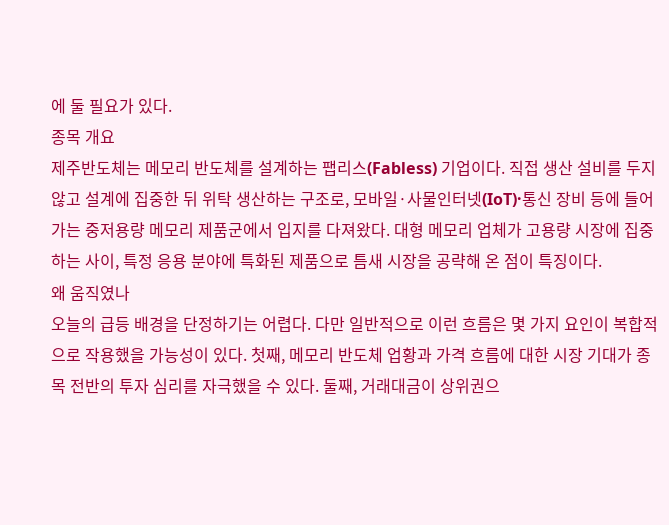에 둘 필요가 있다.
종목 개요
제주반도체는 메모리 반도체를 설계하는 팹리스(Fabless) 기업이다. 직접 생산 설비를 두지 않고 설계에 집중한 뒤 위탁 생산하는 구조로, 모바일·사물인터넷(IoT)·통신 장비 등에 들어가는 중저용량 메모리 제품군에서 입지를 다져왔다. 대형 메모리 업체가 고용량 시장에 집중하는 사이, 특정 응용 분야에 특화된 제품으로 틈새 시장을 공략해 온 점이 특징이다.
왜 움직였나
오늘의 급등 배경을 단정하기는 어렵다. 다만 일반적으로 이런 흐름은 몇 가지 요인이 복합적으로 작용했을 가능성이 있다. 첫째, 메모리 반도체 업황과 가격 흐름에 대한 시장 기대가 종목 전반의 투자 심리를 자극했을 수 있다. 둘째, 거래대금이 상위권으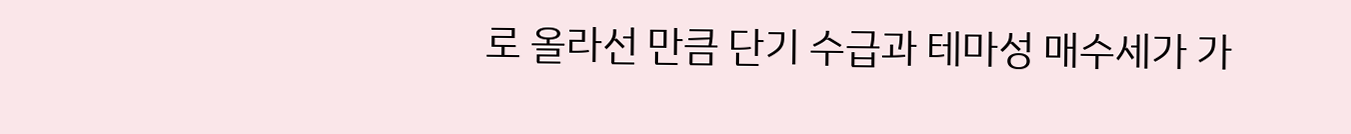로 올라선 만큼 단기 수급과 테마성 매수세가 가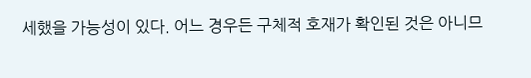세했을 가능성이 있다. 어느 경우든 구체적 호재가 확인된 것은 아니므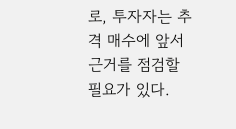로, 투자자는 추격 매수에 앞서 근거를 점검할 필요가 있다.